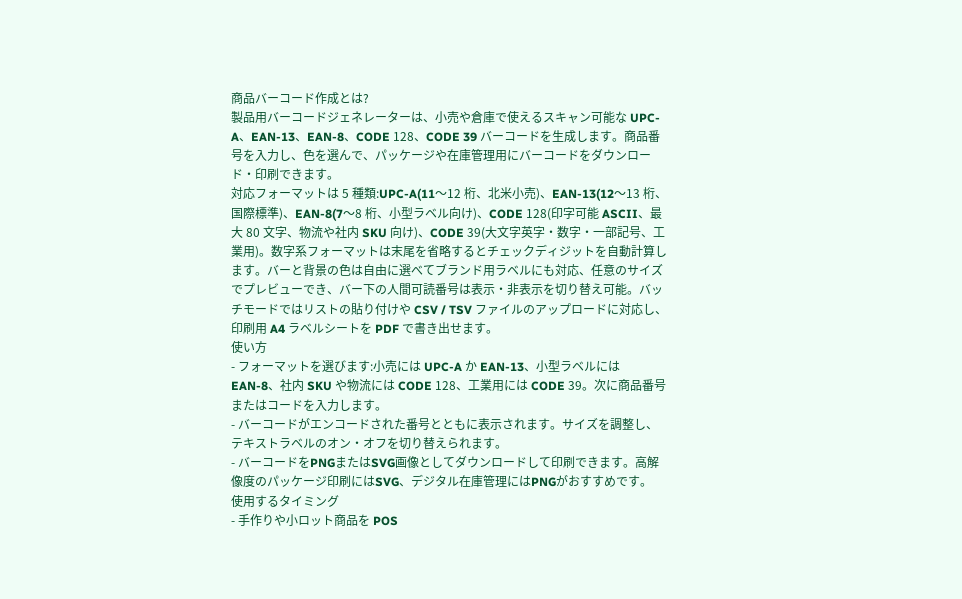商品バーコード作成とは?
製品用バーコードジェネレーターは、小売や倉庫で使えるスキャン可能な UPC-A、EAN-13、EAN-8、CODE 128、CODE 39 バーコードを生成します。商品番号を入力し、色を選んで、パッケージや在庫管理用にバーコードをダウンロード・印刷できます。
対応フォーマットは 5 種類:UPC-A(11〜12 桁、北米小売)、EAN-13(12〜13 桁、国際標準)、EAN-8(7〜8 桁、小型ラベル向け)、CODE 128(印字可能 ASCII、最大 80 文字、物流や社内 SKU 向け)、CODE 39(大文字英字・数字・一部記号、工業用)。数字系フォーマットは末尾を省略するとチェックディジットを自動計算します。バーと背景の色は自由に選べてブランド用ラベルにも対応、任意のサイズでプレビューでき、バー下の人間可読番号は表示・非表示を切り替え可能。バッチモードではリストの貼り付けや CSV / TSV ファイルのアップロードに対応し、印刷用 A4 ラベルシートを PDF で書き出せます。
使い方
- フォーマットを選びます:小売には UPC-A か EAN-13、小型ラベルには EAN-8、社内 SKU や物流には CODE 128、工業用には CODE 39。次に商品番号またはコードを入力します。
- バーコードがエンコードされた番号とともに表示されます。サイズを調整し、テキストラベルのオン・オフを切り替えられます。
- バーコードをPNGまたはSVG画像としてダウンロードして印刷できます。高解像度のパッケージ印刷にはSVG、デジタル在庫管理にはPNGがおすすめです。
使用するタイミング
- 手作りや小ロット商品を POS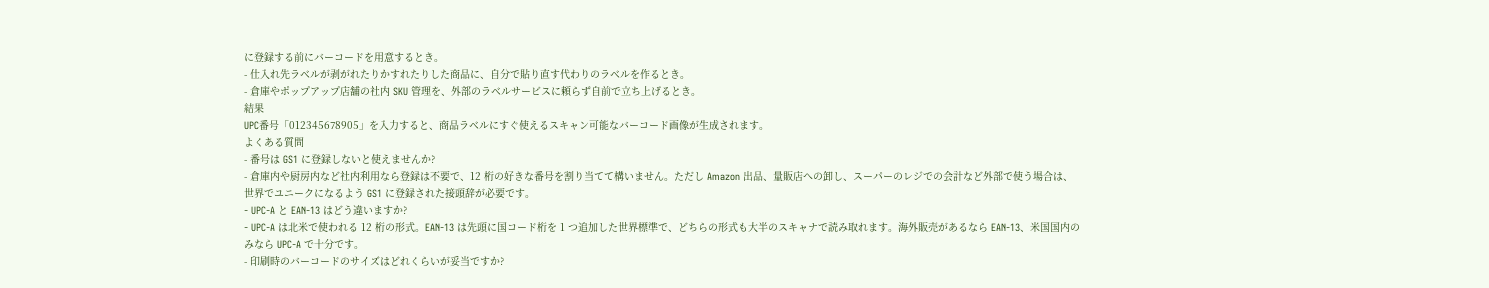に登録する前にバーコードを用意するとき。
- 仕入れ先ラベルが剥がれたりかすれたりした商品に、自分で貼り直す代わりのラベルを作るとき。
- 倉庫やポップアップ店舗の社内 SKU 管理を、外部のラベルサービスに頼らず自前で立ち上げるとき。
結果
UPC番号「012345678905」を入力すると、商品ラベルにすぐ使えるスキャン可能なバーコード画像が生成されます。
よくある質問
- 番号は GS1 に登録しないと使えませんか?
- 倉庫内や厨房内など社内利用なら登録は不要で、12 桁の好きな番号を割り当てて構いません。ただし Amazon 出品、量販店への卸し、スーパーのレジでの会計など外部で使う場合は、世界でユニークになるよう GS1 に登録された接頭辞が必要です。
- UPC-A と EAN-13 はどう違いますか?
- UPC-A は北米で使われる 12 桁の形式。EAN-13 は先頭に国コード桁を 1 つ追加した世界標準で、どちらの形式も大半のスキャナで読み取れます。海外販売があるなら EAN-13、米国国内のみなら UPC-A で十分です。
- 印刷時のバーコードのサイズはどれくらいが妥当ですか?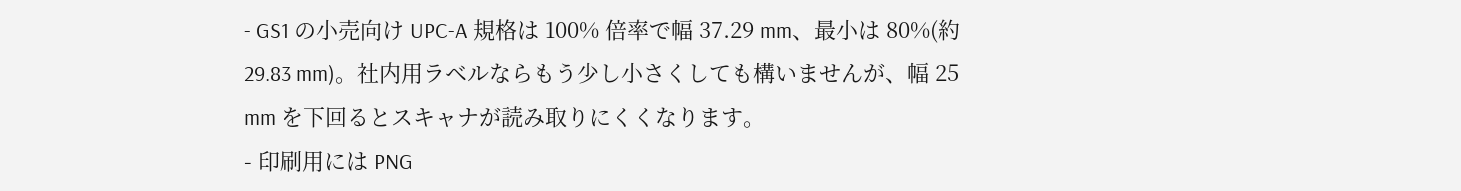- GS1 の小売向け UPC-A 規格は 100% 倍率で幅 37.29 mm、最小は 80%(約 29.83 mm)。社内用ラベルならもう少し小さくしても構いませんが、幅 25 mm を下回るとスキャナが読み取りにくくなります。
- 印刷用には PNG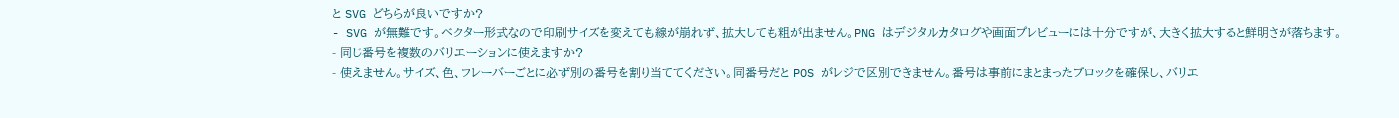と SVG どちらが良いですか?
- SVG が無難です。ベクター形式なので印刷サイズを変えても線が崩れず、拡大しても粗が出ません。PNG はデジタルカタログや画面プレビューには十分ですが、大きく拡大すると鮮明さが落ちます。
- 同じ番号を複数のバリエーションに使えますか?
- 使えません。サイズ、色、フレーバーごとに必ず別の番号を割り当ててください。同番号だと POS がレジで区別できません。番号は事前にまとまったブロックを確保し、バリエ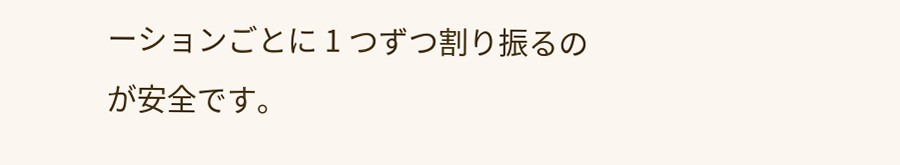ーションごとに 1 つずつ割り振るのが安全です。